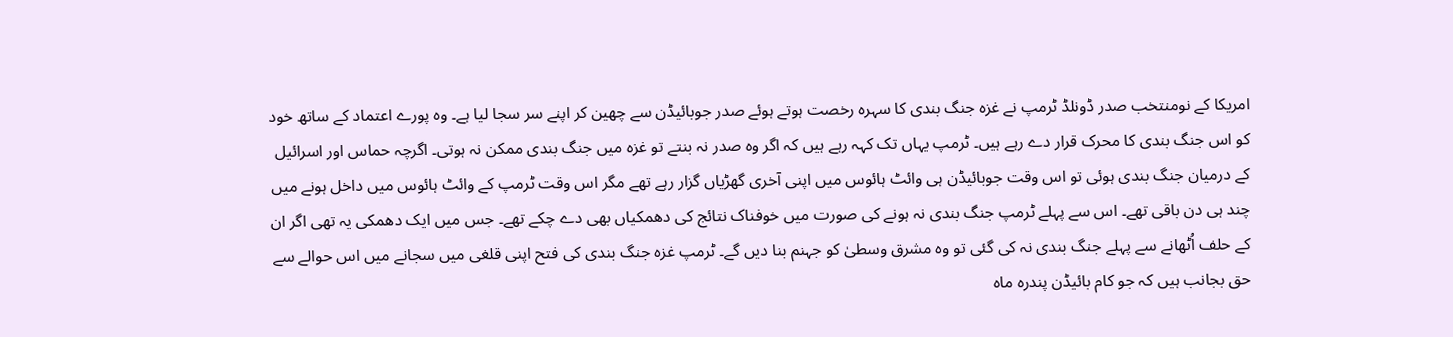امریکا کے نومنتخب صدر ڈونلڈ ٹرمپ نے غزہ جنگ بندی کا سہرہ رخصت ہوتے ہوئے صدر جوبائیڈن سے چھین کر اپنے سر سجا لیا ہے۔ وہ پورے اعتماد کے ساتھ خود کو اس جنگ بندی کا محرک قرار دے رہے ہیں۔ ٹرمپ یہاں تک کہہ رہے ہیں کہ اگر وہ صدر نہ بنتے تو غزہ میں جنگ بندی ممکن نہ ہوتی۔ اگرچہ حماس اور اسرائیل کے درمیان جنگ بندی ہوئی تو اس وقت جوبائیڈن ہی وائٹ ہائوس میں اپنی آخری گھڑیاں گزار رہے تھے مگر اس وقت ٹرمپ کے وائٹ ہائوس میں داخل ہونے میں چند ہی دن باقی تھے۔ اس سے پہلے ٹرمپ جنگ بندی نہ ہونے کی صورت میں خوفناک نتائج کی دھمکیاں بھی دے چکے تھے۔ جس میں ایک دھمکی یہ تھی اگر ان کے حلف اُٹھانے سے پہلے جنگ بندی نہ کی گئی تو وہ مشرق وسطیٰ کو جہنم بنا دیں گے۔ ٹرمپ غزہ جنگ بندی کی فتح اپنی قلغی میں سجانے میں اس حوالے سے حق بجانب ہیں کہ جو کام بائیڈن پندرہ ماہ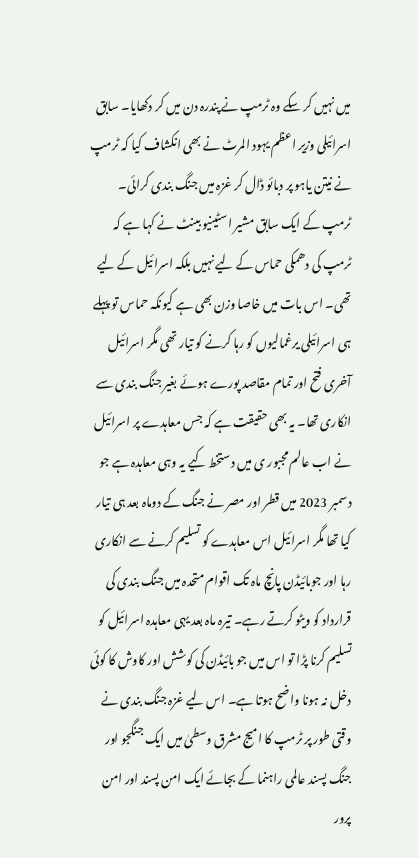میں نہیں کر سکے وہ ٹرمپ نے پندرہ دن میں کر دکھایا۔ سابق اسرائیلی وزیر اعظم یہود المرٹ نے بھی انکشاف کیا کہ ٹرمپ نے نیتن یاہو پر دبائو ڈال کر غزہ میں جنگ بندی کرائی۔ ٹرمپ کے ایک سابق مشیر اسٹینیو بینٹ نے کہا ہے کہ ٹرمپ کی دھمکی حماس کے لیے نہیں بلکہ اسرائیل کے لیے تھی۔ اس بات میں خاصا وزن بھی ہے کیونکہ حماس تو پہلے ہی اسرائیلی یرغمالیوں کو رہا کرنے کو تیار تھی مگر اسرائیل آخری فتح اور تمام مقاصد پورے ہوئے بغیر جنگ بندی سے انکاری تھا۔ یہ بھی حقیقت ہے کہ جس معاہدے پر اسرائیل نے اب عالم مجبور ی میں دستخط کیے یہ وہی معاہدہ ہے جو دسمبر 2023 میں قطر اور مصر نے جنگ کے دوماہ بعد ہی تیار کیا تھا مگر اسرائیل اس معاہدے کو تسلیم کرنے سے انکاری رہا اور جوبائیڈن پانچ ماہ تک اقوام متحدہ میں جنگ بندی کی قرارداد کو ویٹو کرتے رہے۔ تیرہ ماہ بعد یہی معاہدہ اسرائیل کو تسلیم کرنا پڑا تو اس میں جو بائیڈن کی کوشش اور کاوش کا کوئی دخل نہ ہونا واضح ہوتا ہے۔ اس لیے غزہ جنگ بندی نے وقتی طور پر ٹرمپ کا امیج مشرق وسطیٰ میں ایک جنگجو اور جنگ پسند عالمی راہنما کے بجائے ایک امن پسند اور امن پرور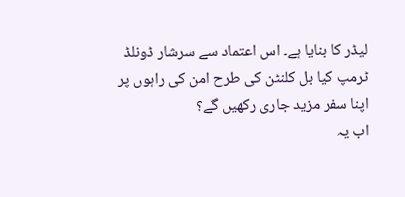لیڈر کا بنایا ہے۔ اس اعتماد سے سرشار ڈونلڈ ٹرمپ کیا بل کلنٹن کی طرح امن کی راہوں پر اپنا سفر مزید جاری رکھیں گے؟
اب یہ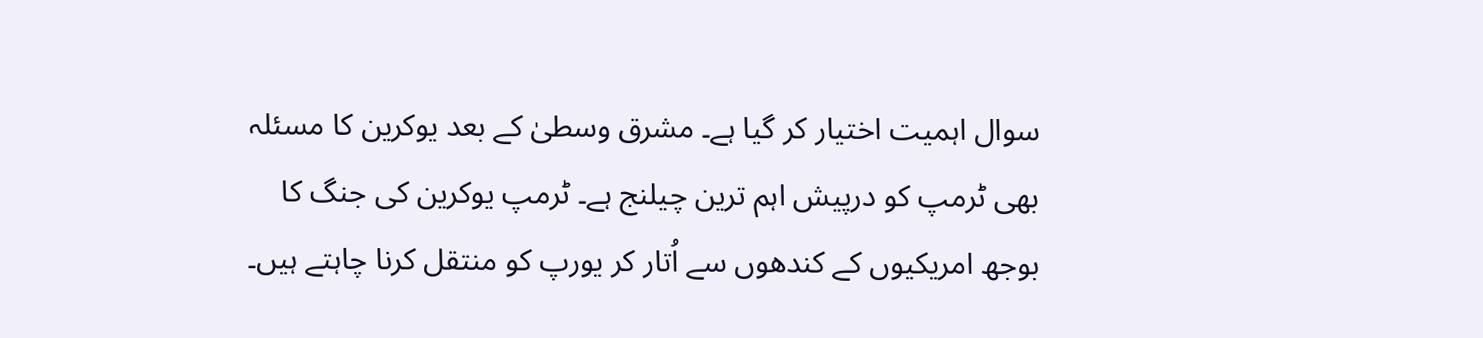سوال اہمیت اختیار کر گیا ہے۔ مشرق وسطیٰ کے بعد یوکرین کا مسئلہ بھی ٹرمپ کو درپیش اہم ترین چیلنج ہے۔ ٹرمپ یوکرین کی جنگ کا بوجھ امریکیوں کے کندھوں سے اُتار کر یورپ کو منتقل کرنا چاہتے ہیں۔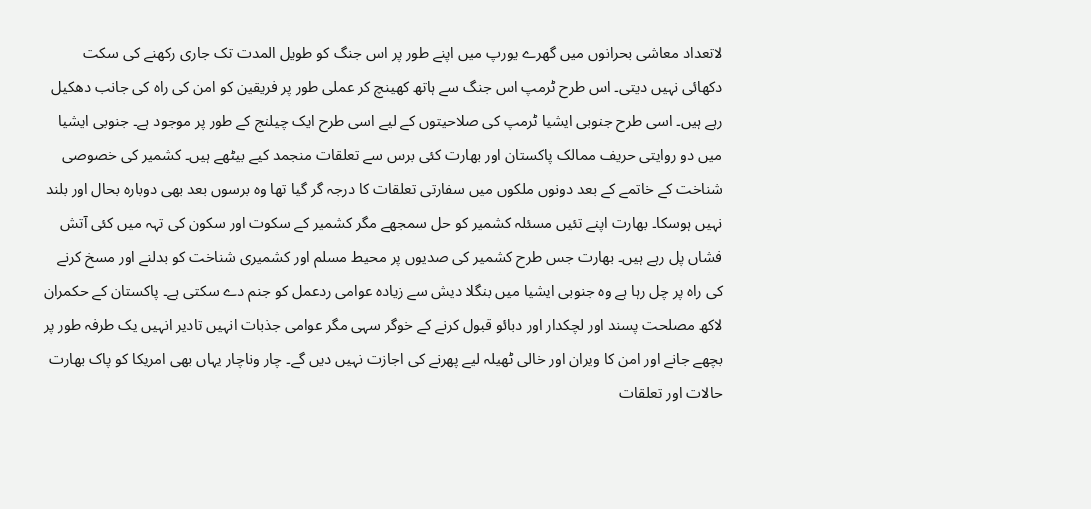لاتعداد معاشی بحرانوں میں گھرے یورپ میں اپنے طور پر اس جنگ کو طویل المدت تک جاری رکھنے کی سکت دکھائی نہیں دیتی۔ اس طرح ٹرمپ اس جنگ سے ہاتھ کھینچ کر عملی طور پر فریقین کو امن کی راہ کی جانب دھکیل رہے ہیں۔ اسی طرح جنوبی ایشیا ٹرمپ کی صلاحیتوں کے لیے اسی طرح ایک چیلنج کے طور پر موجود ہے۔ جنوبی ایشیا میں دو روایتی حریف ممالک پاکستان اور بھارت کئی برس سے تعلقات منجمد کیے بیٹھے ہیں۔ کشمیر کی خصوصی شناخت کے خاتمے کے بعد دونوں ملکوں میں سفارتی تعلقات کا درجہ گر گیا تھا وہ برسوں بعد بھی دوبارہ بحال اور بلند نہیں ہوسکا۔ بھارت اپنے تئیں مسئلہ کشمیر کو حل سمجھے مگر کشمیر کے سکوت اور سکون کی تہہ میں کئی آتش فشاں پل رہے ہیں۔ بھارت جس طرح کشمیر کی صدیوں پر محیط مسلم اور کشمیری شناخت کو بدلنے اور مسخ کرنے کی راہ پر چل رہا ہے وہ جنوبی ایشیا میں بنگلا دیش سے زیادہ عوامی ردعمل کو جنم دے سکتی ہے۔ پاکستان کے حکمران لاکھ مصلحت پسند اور لچکدار اور دبائو قبول کرنے کے خوگر سہی مگر عوامی جذبات انہیں تادیر انہیں یک طرفہ طور پر بچھے جانے اور امن کا ویران اور خالی ٹھیلہ لیے پھرنے کی اجازت نہیں دیں گے۔ چار وناچار یہاں بھی امریکا کو پاک بھارت حالات اور تعلقات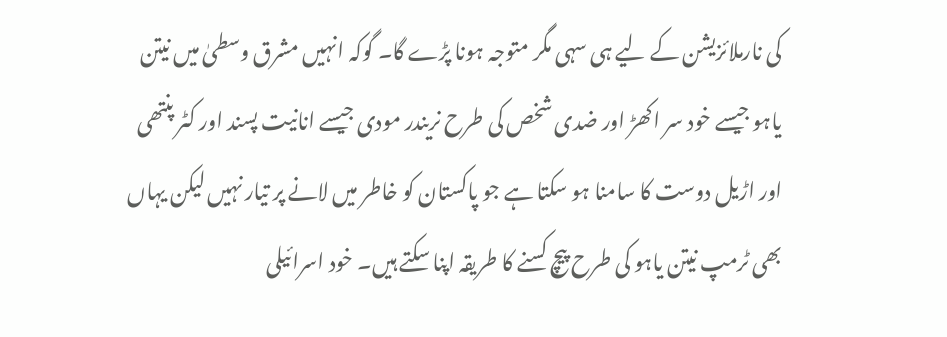کی نارملائزیشن کے لیے ہی سہی مگر متوجہ ہونا پڑے گا۔ گوکہ انہیں مشرق وسطیٰ میں نیتن یاہو جیسے خود سر اکھڑ اور ضدی شخص کی طرح نریندر مودی جیسے انانیت پسند اور کٹر پنتھی اور اڑیل دوست کا سامنا ہو سکتا ہے جو پاکستان کو خاطر میں لانے پر تیار نہیں لیکن یہاں بھی ٹرمپ نیتن یاہو کی طرح پیچ کسنے کا طریقہ اپنا سکتے ہیں۔ خود اسرائیلی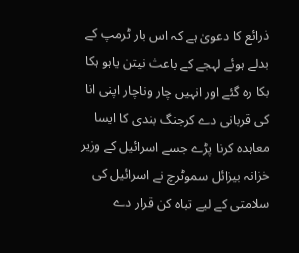ذرائع کا دعویٰ ہے کہ اس بار ٹرمپ کے بدلے ہوئے لہجے کے باعث نیتن یاہو ہکا بکا رہ گئے اور انہیں چار وناچار اپنی انا کی قربانی دے کرجنگ بندی کا ایسا معاہدہ کرنا پڑے جسے اسرائیل کے وزیر خزانہ بیزائل سموٹرچ نے اسرائیل کی سلامتی کے لیے تباہ کن قرار دے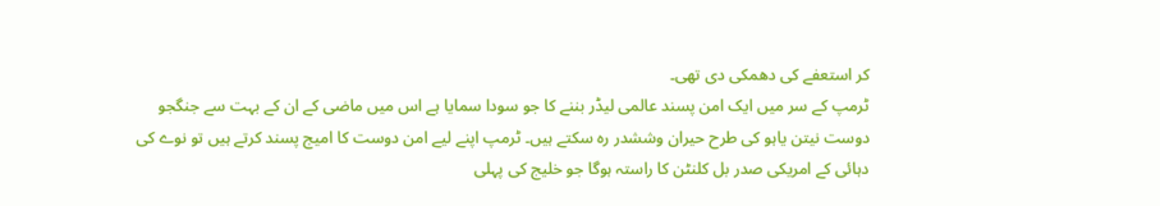کر استعفے کی دھمکی دی تھی۔
ٹرمپ کے سر میں ایک امن پسند عالمی لیڈر بننے کا جو سودا سمایا ہے اس میں ماضی کے ان کے بہت سے جنگجو دوست نیتن یاہو کی طرح حیران وششدر رہ سکتے ہیں۔ ٹرمپ اپنے لیے امن دوست کا امیج پسند کرتے ہیں تو نوے کی دہائی کے امریکی صدر بل کلنٹن کا راستہ ہوگا جو خلیج کی پہلی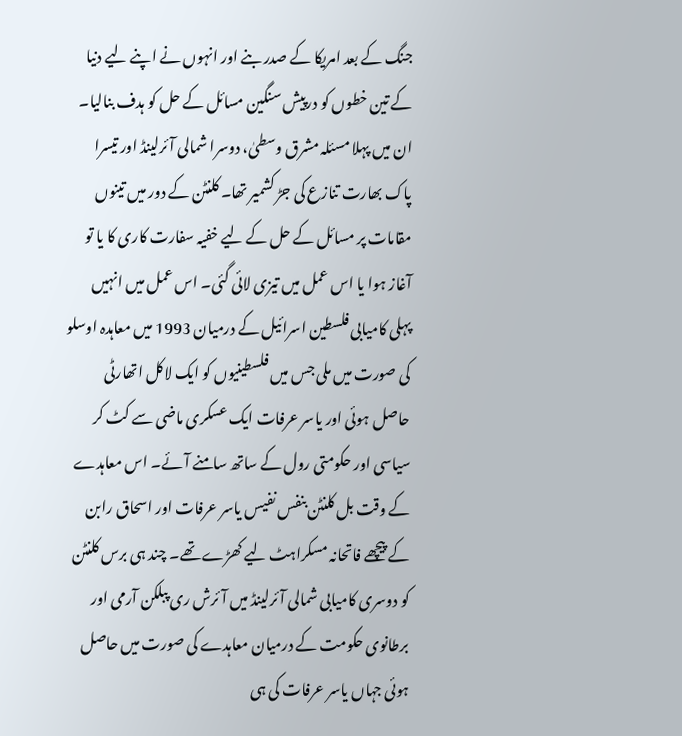جنگ کے بعد امریکا کے صدر بنے اور انہوں نے اپنے لیے دنیا کے تین خطوں کو درپیش سنگین مسائل کے حل کو ہدف بنالیا۔ ان میں پہلا مسئلہ مشرق وسطیٰ، دوسرا شمالی آئرلینڈ اور تیسرا پاک بھارت تنازع کی جڑ کشمیر تھا۔ کلنٹن کے دور میں تینوں مقامات پر مسائل کے حل کے لیے خفیہ سفارت کاری کا یا تو آغاز ہوا یا اس عمل میں تیزی لائی گئی۔ اس عمل میں انہیں پہلی کامیابی فلسطین اسرائیل کے درمیان 1993 میں معاہدہ اوسلو کی صورت میں ملی جس میں فلسطینیوں کو ایک لاکل اتھارٹی حاصل ہوئی اور یاسر عرفات ایک عسکری ماضی سے کٹ کر سیاسی اور حکومتی رول کے ساتھ سامنے آئے۔ اس معاہدے کے وقت بل کلنٹن بنفس نفیس یاسر عرفات اور اسحاق رابن کے پیچھے فاتحانہ مسکراہٹ لیے کھڑے تھے۔ چند ہی برس کلنٹن کو دوسری کامیابی شمالی آئرلینڈ میں آئرش ری پبلکن آرمی اور برطانوی حکومت کے درمیان معاہدے کی صورت میں حاصل ہوئی جہاں یاسر عرفات کی ہی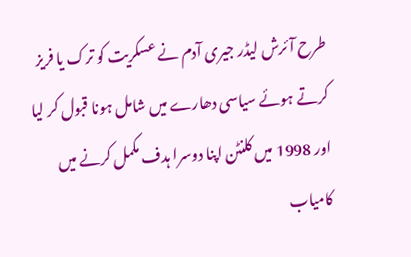طرح آئرش لیڈر جیری آدم نے عسکریت کو ترک یا فریز کرتے ہوئے سیاسی دھارے میں شامل ہونا قبول کر لیا اور 1998 میں کلنٹن اپنا دوسرا ہدف مکمل کرنے میں کامیاب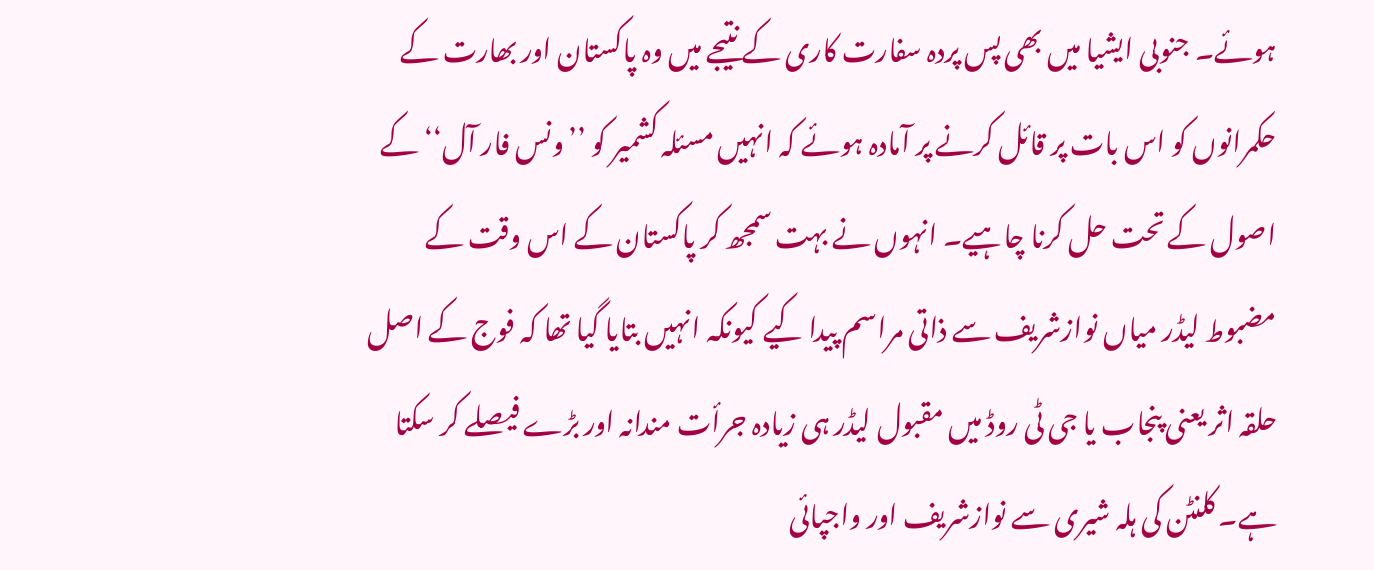ہوئے۔ جنوبی ایشیا میں بھی پس پردہ سفارت کاری کے نتیجے میں وہ پاکستان اور بھارت کے حکمرانوں کو اس بات پر قائل کرنے پر آمادہ ہوئے کہ انہیں مسئلہ کشمیر کو ’’ونس فار آل‘‘ کے اصول کے تحت حل کرنا چاہیے۔ انہوں نے بہت سمجھ کر پاکستان کے اس وقت کے مضبوط لیڈر میاں نوازشریف سے ذاتی مراسم پیدا کیے کیونکہ انہیں بتایا گیا تھا کہ فوج کے اصل حلقہ اثر یعنی پنجاب یا جی ٹی روڈ میں مقبول لیڈر ہی زیادہ جرأت مندانہ اور بڑے فیصلے کر سکتا ہے۔ کلنٹن کی ہلہ شیری سے نوازشریف اور واجپائی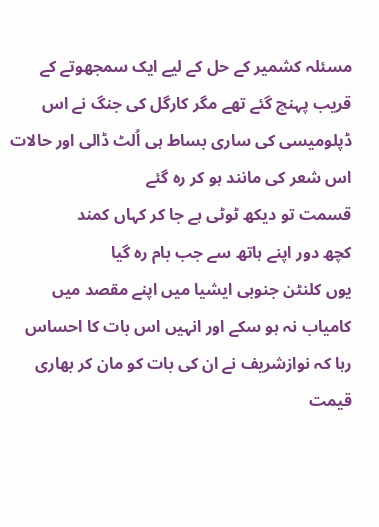مسئلہ کشمیر کے حل کے لیے ایک سمجھوتے کے قریب پہنچ گئے تھے مگر کارگل کی جنگ نے اس ڈپلومیسی کی ساری بساط ہی اُلٹ ڈالی اور حالات اس شعر کی مانند ہو کر رہ گئے
قسمت تو دیکھ ٹوٹی ہے جا کر کہاں کمند
کچھ دور اپنے ہاتھ سے جب بام رہ گیا
یوں کلنٹن جنوبی ایشیا میں اپنے مقصد میں کامیاب نہ ہو سکے اور انہیں اس بات کا احساس رہا کہ نوازشریف نے ان کی بات کو مان کر بھاری قیمت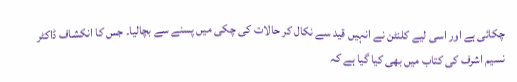چکائی ہے اور اسی لیے کلنٹن نے انہیں قید سے نکال کر حالات کی چکی میں پسنے سے بچالیا۔ جس کا انکشاف ڈاکٹر نسیم اشرف کی کتاب میں بھی کیا گیا ہے کہ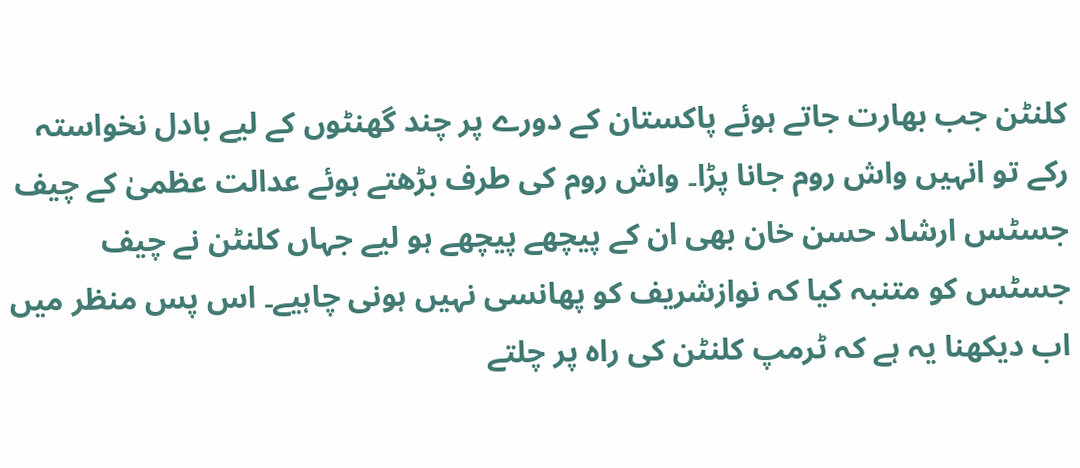کلنٹن جب بھارت جاتے ہوئے پاکستان کے دورے پر چند گھنٹوں کے لیے بادل نخواستہ رکے تو انہیں واش روم جانا پڑا۔ واش روم کی طرف بڑھتے ہوئے عدالت عظمیٰ کے چیف جسٹس ارشاد حسن خان بھی ان کے پیچھے پیچھے ہو لیے جہاں کلنٹن نے چیف جسٹس کو متنبہ کیا کہ نوازشریف کو پھانسی نہیں ہونی چاہیے۔ اس پس منظر میں اب دیکھنا یہ ہے کہ ٹرمپ کلنٹن کی راہ پر چلتے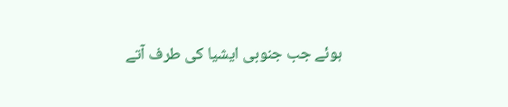ہوئے جب جنوبی ایشیا کی طرف آتے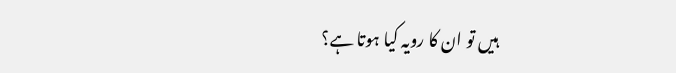ہیں تو ان کا رویہ کیا ہوتا ہے؟